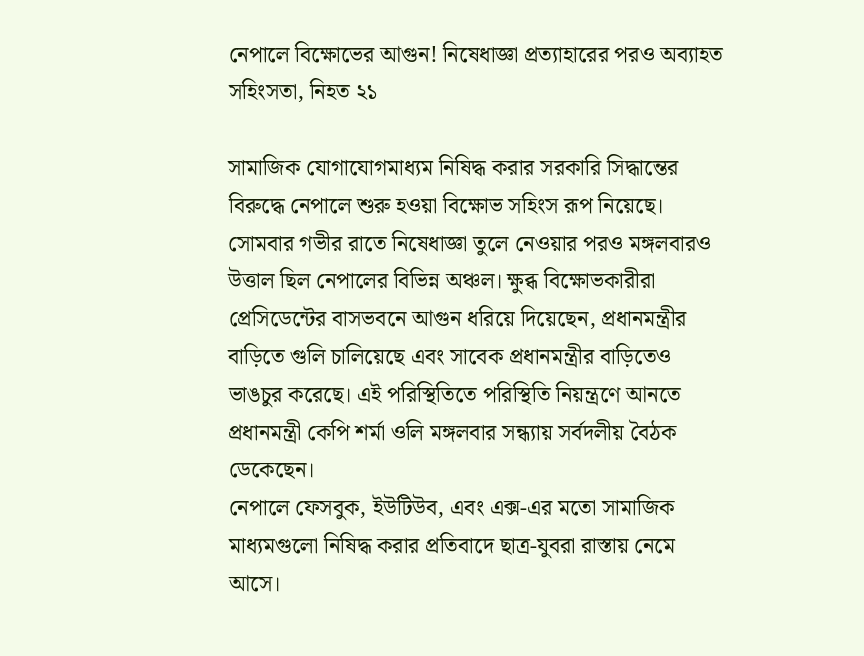নেপালে বিক্ষোভের আগুন! নিষেধাজ্ঞা প্রত্যাহারের পরও অব্যাহত সহিংসতা, নিহত ২১

সামাজিক যোগাযোগমাধ্যম নিষিদ্ধ করার সরকারি সিদ্ধান্তের বিরুদ্ধে নেপালে শুরু হওয়া বিক্ষোভ সহিংস রূপ নিয়েছে। সোমবার গভীর রাতে নিষেধাজ্ঞা তুলে নেওয়ার পরও মঙ্গলবারও উত্তাল ছিল নেপালের বিভিন্ন অঞ্চল। ক্ষুব্ধ বিক্ষোভকারীরা প্রেসিডেন্টের বাসভবনে আগুন ধরিয়ে দিয়েছেন, প্রধানমন্ত্রীর বাড়িতে গুলি চালিয়েছে এবং সাবেক প্রধানমন্ত্রীর বাড়িতেও ভাঙচুর করেছে। এই পরিস্থিতিতে পরিস্থিতি নিয়ন্ত্রণে আনতে প্রধানমন্ত্রী কেপি শর্মা ওলি মঙ্গলবার সন্ধ্যায় সর্বদলীয় বৈঠক ডেকেছেন।
নেপালে ফেসবুক, ইউটিউব, এবং এক্স-এর মতো সামাজিক মাধ্যমগুলো নিষিদ্ধ করার প্রতিবাদে ছাত্র-যুবরা রাস্তায় নেমে আসে।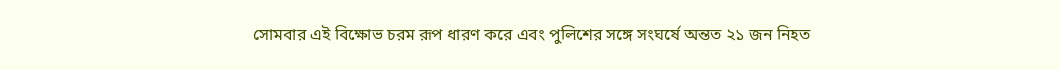সোমবার এই বিক্ষোভ চরম রূপ ধারণ করে এবং পুলিশের সঙ্গে সংঘর্ষে অন্তত ২১ জন নিহত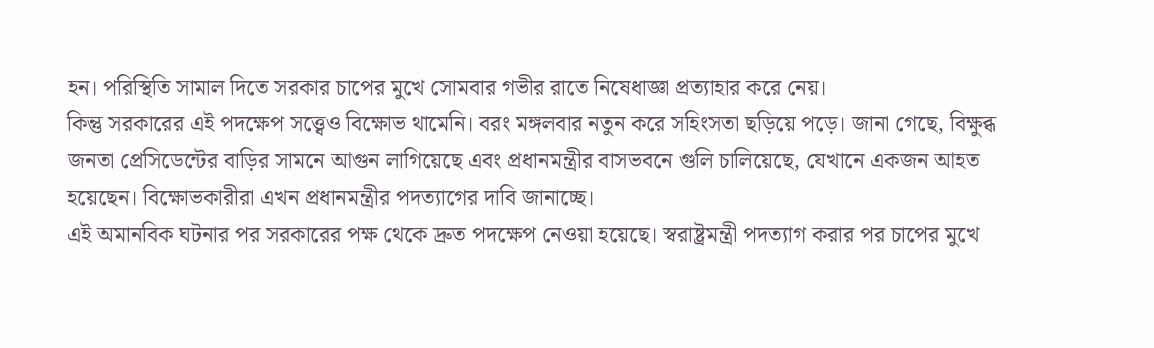হন। পরিস্থিতি সামাল দিতে সরকার চাপের মুখে সোমবার গভীর রাতে নিষেধাজ্ঞা প্রত্যাহার করে নেয়।
কিন্তু সরকারের এই পদক্ষেপ সত্ত্বেও বিক্ষোভ থামেনি। বরং মঙ্গলবার নতুন করে সহিংসতা ছড়িয়ে পড়ে। জানা গেছে, বিক্ষুব্ধ জনতা প্রেসিডেন্টের বাড়ির সামনে আগুন লাগিয়েছে এবং প্রধানমন্ত্রীর বাসভবনে গুলি চালিয়েছে, যেখানে একজন আহত হয়েছেন। বিক্ষোভকারীরা এখন প্রধানমন্ত্রীর পদত্যাগের দাবি জানাচ্ছে।
এই অমানবিক ঘটনার পর সরকারের পক্ষ থেকে দ্রুত পদক্ষেপ নেওয়া হয়েছে। স্বরাষ্ট্রমন্ত্রী পদত্যাগ করার পর চাপের মুখে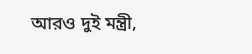আরও দুই মন্ত্রী,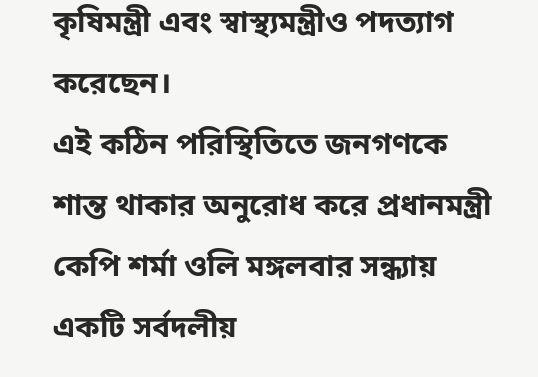কৃষিমন্ত্রী এবং স্বাস্থ্যমন্ত্রীও পদত্যাগ করেছেন।
এই কঠিন পরিস্থিতিতে জনগণকে শান্ত থাকার অনুরোধ করে প্রধানমন্ত্রী কেপি শর্মা ওলি মঙ্গলবার সন্ধ্যায় একটি সর্বদলীয়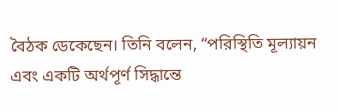বৈঠক ডেকেছেন। তিনি বলেন, “পরিস্থিতি মূল্যায়ন এবং একটি অর্থপূর্ণ সিদ্ধান্তে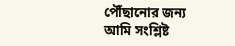পৌঁছানোর জন্য আমি সংশ্লিষ্ট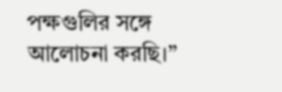পক্ষগুলির সঙ্গে আলোচনা করছি।”